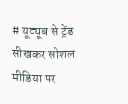# यूट्यूब से ट्रेंड सीखकर सोशल मीडिया पर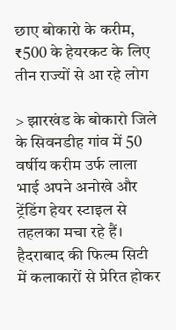छाए बोकारो के करीम, ₹500 के हेयरकट के लिए तीन राज्यों से आ रहे लोग

> झारखंड के बोकारो जिले के सिवनडीह गांव में 50 वर्षीय करीम उर्फ लाला भाई अपने अनोखे और ट्रेंडिंग हेयर स्टाइल से तहलका मचा रहे हैं। हैदराबाद की फिल्म सिटी में कलाकारों से प्रेरित होकर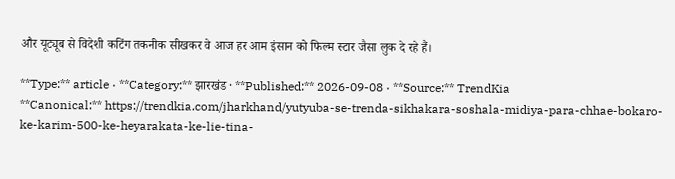और यूट्यूब से विदेशी कटिंग तकनीक सीखकर वे आज हर आम इंसान को फिल्म स्टार जैसा लुक दे रहे हैं।

**Type:** article · **Category:** झारखंड · **Published:** 2026-09-08 · **Source:** TrendKia
**Canonical:** https://trendkia.com/jharkhand/yutyuba-se-trenda-sikhakara-soshala-midiya-para-chhae-bokaro-ke-karim-500-ke-heyarakata-ke-lie-tina-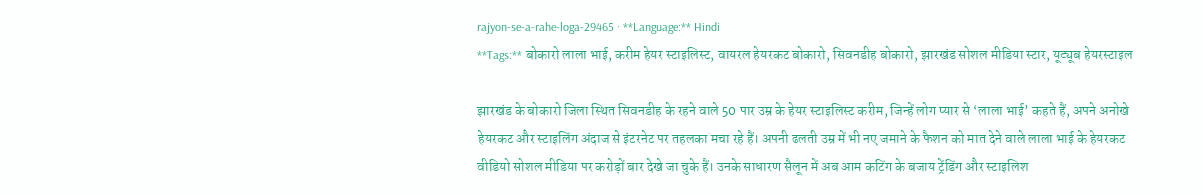rajyon-se-a-rahe-loga-29465 · **Language:** Hindi
**Tags:** बोकारो लाला भाई, करीम हेयर स्टाइलिस्ट, वायरल हेयरकट बोकारो, सिवनडीह बोकारो, झारखंड सोशल मीडिया स्टार, यूट्यूब हेयरस्टाइल

झारखंड के बोकारो जिला स्थित सिवनडीह के रहने वाले 50 पार उम्र के हेयर स्टाइलिस्ट करीम, जिन्हें लोग प्यार से ‘लाला भाई’ कहते हैं, अपने अनोखे हेयरकट और स्टाइलिंग अंदाज से इंटरनेट पर तहलका मचा रहे हैं। अपनी ढलती उम्र में भी नए जमाने के फैशन को मात देने वाले लाला भाई के हेयरकट वीडियो सोशल मीडिया पर करोड़ों बार देखे जा चुके हैं। उनके साधारण सैलून में अब आम कटिंग के बजाय ट्रेंडिंग और स्टाइलिश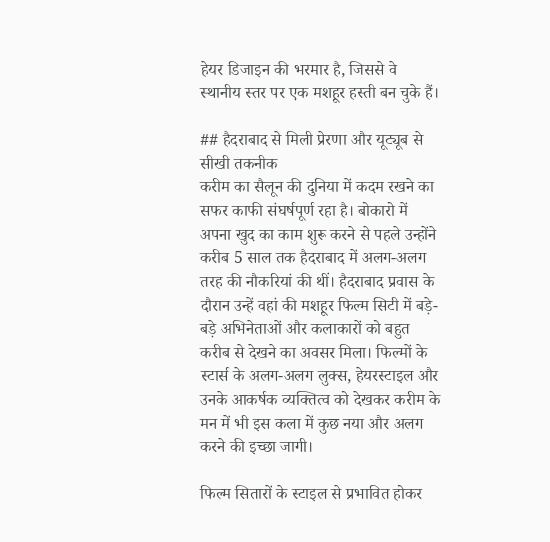हेयर डिजाइन की भरमार है, जिससे वे स्थानीय स्तर पर एक मशहूर हस्ती बन चुके हैं।

## हैदराबाद से मिली प्रेरणा और यूट्यूब से सीखी तकनीक
करीम का सैलून की दुनिया में कदम रखने का सफर काफी संघर्षपूर्ण रहा है। बोकारो में अपना खुद का काम शुरू करने से पहले उन्होंने करीब 5 साल तक हैदराबाद में अलग-अलग तरह की नौकरियां की थीं। हैदराबाद प्रवास के दौरान उन्हें वहां की मशहूर फिल्म सिटी में बड़े-बड़े अभिनेताओं और कलाकारों को बहुत करीब से देखने का अवसर मिला। फिल्मों के स्टार्स के अलग-अलग लुक्स, हेयरस्टाइल और उनके आकर्षक व्यक्तित्व को देखकर करीम के मन में भी इस कला में कुछ नया और अलग करने की इच्छा जागी।

फिल्म सितारों के स्टाइल से प्रभावित होकर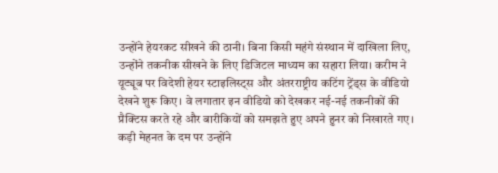उन्होंने हेयरकट सीखने की ठानी। बिना किसी महंगे संस्थान में दाखिला लिए, उन्होंने तकनीक सीखने के लिए डिजिटल माध्यम का सहारा लिया। करीम ने यूट्यूब पर विदेशी हेयर स्टाइलिस्ट्स और अंतरराष्ट्रीय कटिंग ट्रेंड्स के वीडियो देखने शुरू किए। वे लगातार इन वीडियो को देखकर नई-नई तकनीकों की प्रैक्टिस करते रहे और बारीकियों को समझते हुए अपने हुनर को निखारते गए। कड़ी मेहनत के दम पर उन्होंने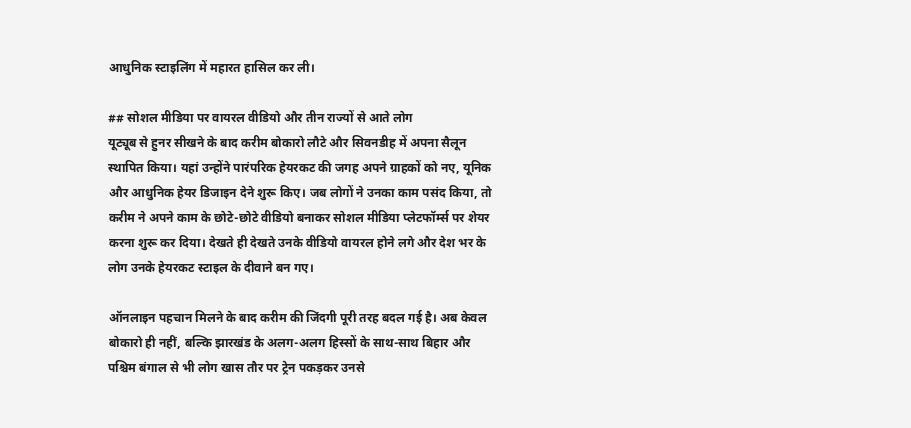आधुनिक स्टाइलिंग में महारत हासिल कर ली।

## सोशल मीडिया पर वायरल वीडियो और तीन राज्यों से आते लोग
यूट्यूब से हुनर सीखने के बाद करीम बोकारो लौटे और सिवनडीह में अपना सैलून स्थापित किया। यहां उन्होंने पारंपरिक हेयरकट की जगह अपने ग्राहकों को नए, यूनिक और आधुनिक हेयर डिजाइन देने शुरू किए। जब लोगों ने उनका काम पसंद किया, तो करीम ने अपने काम के छोटे-छोटे वीडियो बनाकर सोशल मीडिया प्लेटफॉर्म्स पर शेयर करना शुरू कर दिया। देखते ही देखते उनके वीडियो वायरल होने लगे और देश भर के लोग उनके हेयरकट स्टाइल के दीवाने बन गए।

ऑनलाइन पहचान मिलने के बाद करीम की जिंदगी पूरी तरह बदल गई है। अब केवल बोकारो ही नहीं, बल्कि झारखंड के अलग-अलग हिस्सों के साथ-साथ बिहार और पश्चिम बंगाल से भी लोग खास तौर पर ट्रेन पकड़कर उनसे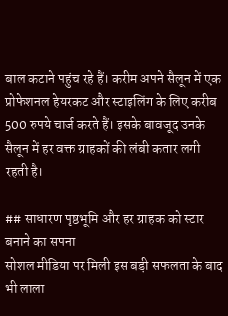बाल कटाने पहुंच रहे हैं। करीम अपने सैलून में एक प्रोफेशनल हेयरकट और स्टाइलिंग के लिए करीब 500 रुपये चार्ज करते हैं। इसके बावजूद उनके सैलून में हर वक्त ग्राहकों की लंबी कतार लगी रहती है।

## साधारण पृष्ठभूमि और हर ग्राहक को स्टार बनाने का सपना
सोशल मीडिया पर मिली इस बड़ी सफलता के बाद भी लाला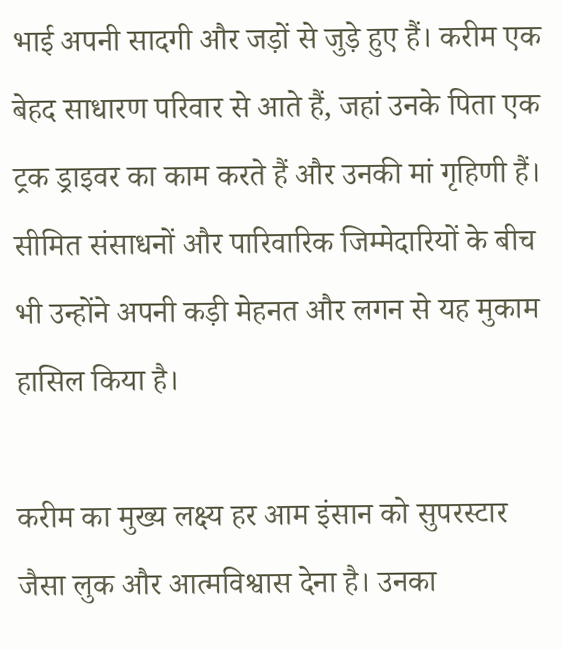भाई अपनी सादगी और जड़ों से जुड़े हुए हैं। करीम एक बेहद साधारण परिवार से आते हैं, जहां उनके पिता एक ट्रक ड्राइवर का काम करते हैं और उनकी मां गृहिणी हैं। सीमित संसाधनों और पारिवारिक जिम्मेदारियों के बीच भी उन्होंने अपनी कड़ी मेहनत और लगन से यह मुकाम हासिल किया है।

करीम का मुख्य लक्ष्य हर आम इंसान को सुपरस्टार जैसा लुक और आत्मविश्वास देना है। उनका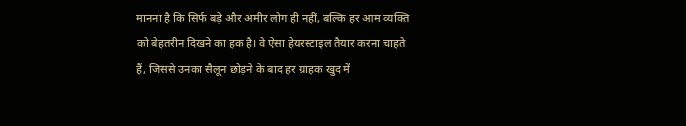मानना है कि सिर्फ बड़े और अमीर लोग ही नहीं, बल्कि हर आम व्यक्ति को बेहतरीन दिखने का हक है। वे ऐसा हेयरस्टाइल तैयार करना चाहते हैं, जिससे उनका सैलून छोड़ने के बाद हर ग्राहक खुद में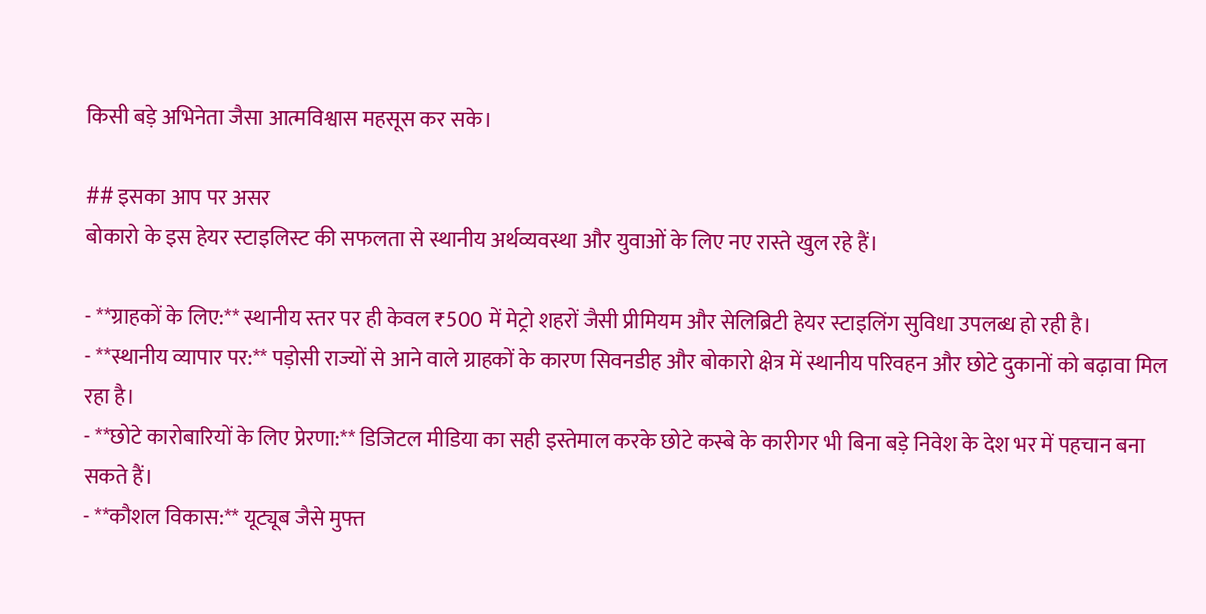किसी बड़े अभिनेता जैसा आत्मविश्वास महसूस कर सके।

## इसका आप पर असर
बोकारो के इस हेयर स्टाइलिस्ट की सफलता से स्थानीय अर्थव्यवस्था और युवाओं के लिए नए रास्ते खुल रहे हैं।

- **ग्राहकों के लिए:** स्थानीय स्तर पर ही केवल ₹500 में मेट्रो शहरों जैसी प्रीमियम और सेलिब्रिटी हेयर स्टाइलिंग सुविधा उपलब्ध हो रही है।
- **स्थानीय व्यापार पर:** पड़ोसी राज्यों से आने वाले ग्राहकों के कारण सिवनडीह और बोकारो क्षेत्र में स्थानीय परिवहन और छोटे दुकानों को बढ़ावा मिल रहा है।
- **छोटे कारोबारियों के लिए प्रेरणा:** डिजिटल मीडिया का सही इस्तेमाल करके छोटे कस्बे के कारीगर भी बिना बड़े निवेश के देश भर में पहचान बना सकते हैं।
- **कौशल विकास:** यूट्यूब जैसे मुफ्त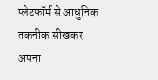प्लेटफॉर्म से आधुनिक तकनीक सीखकर अपना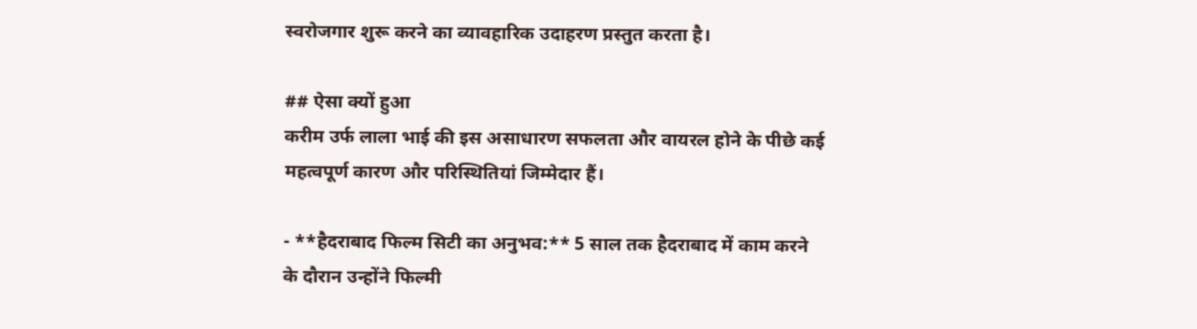स्वरोजगार शुरू करने का व्यावहारिक उदाहरण प्रस्तुत करता है।

## ऐसा क्यों हुआ
करीम उर्फ लाला भाई की इस असाधारण सफलता और वायरल होने के पीछे कई महत्वपूर्ण कारण और परिस्थितियां जिम्मेदार हैं।

- **हैदराबाद फिल्म सिटी का अनुभव:** 5 साल तक हैदराबाद में काम करने के दौरान उन्होंने फिल्मी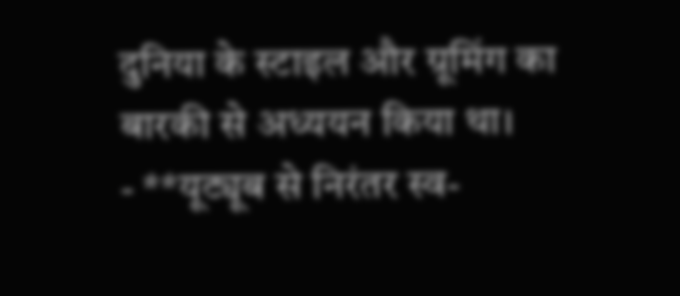दुनिया के स्टाइल और ग्रूमिंग का बारकी से अध्ययन किया था।
- **यूट्यूब से निरंतर स्व-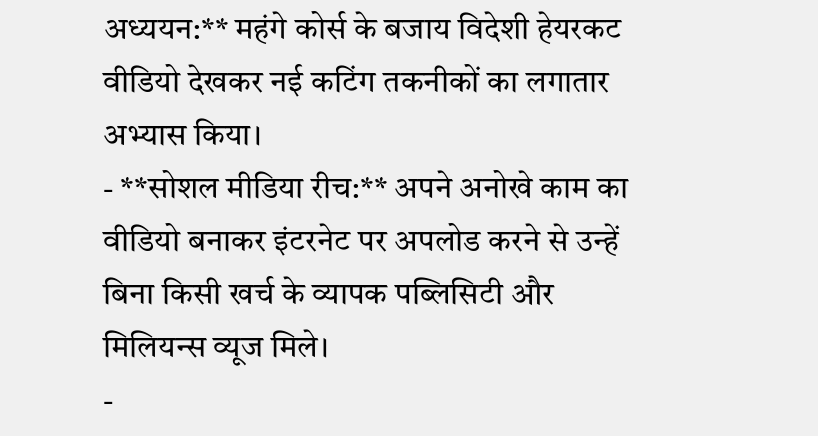अध्ययन:** महंगे कोर्स के बजाय विदेशी हेयरकट वीडियो देखकर नई कटिंग तकनीकों का लगातार अभ्यास किया।
- **सोशल मीडिया रीच:** अपने अनोखे काम का वीडियो बनाकर इंटरनेट पर अपलोड करने से उन्हें बिना किसी खर्च के व्यापक पब्लिसिटी और मिलियन्स व्यूज मिले।
-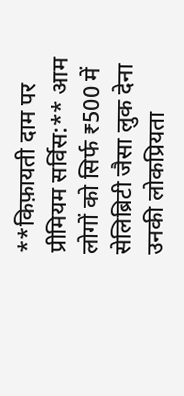**किफ़ायती दाम पर प्रीमियम सर्विस:** आम लोगों को सिर्फ ₹500 में सेलिब्रिटी जैसा लुक देना उनकी लोकप्रियता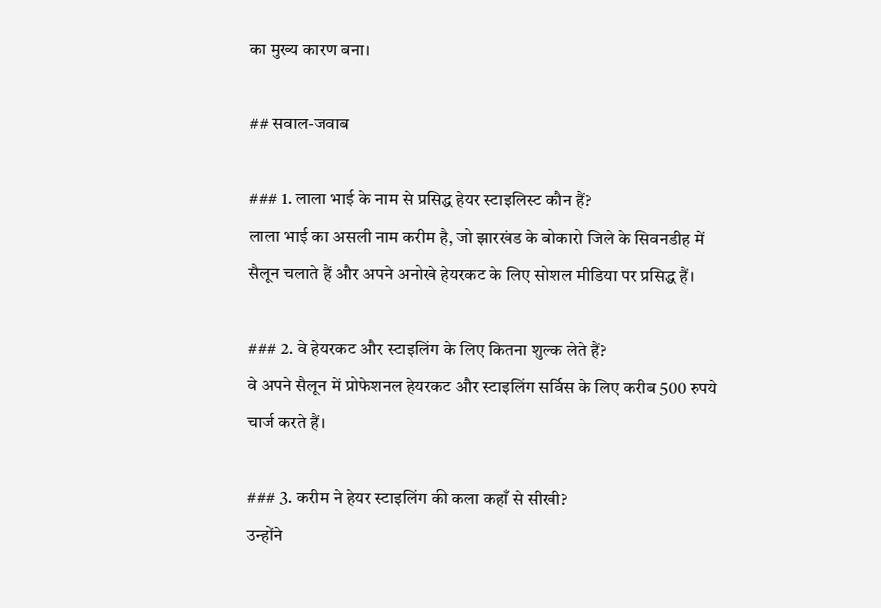का मुख्य कारण बना।

## सवाल-जवाब

### 1. लाला भाई के नाम से प्रसिद्ध हेयर स्टाइलिस्ट कौन हैं?
लाला भाई का असली नाम करीम है, जो झारखंड के बोकारो जिले के सिवनडीह में सैलून चलाते हैं और अपने अनोखे हेयरकट के लिए सोशल मीडिया पर प्रसिद्ध हैं।

### 2. वे हेयरकट और स्टाइलिंग के लिए कितना शुल्क लेते हैं?
वे अपने सैलून में प्रोफेशनल हेयरकट और स्टाइलिंग सर्विस के लिए करीब 500 रुपये चार्ज करते हैं।

### 3. करीम ने हेयर स्टाइलिंग की कला कहाँ से सीखी?
उन्होंने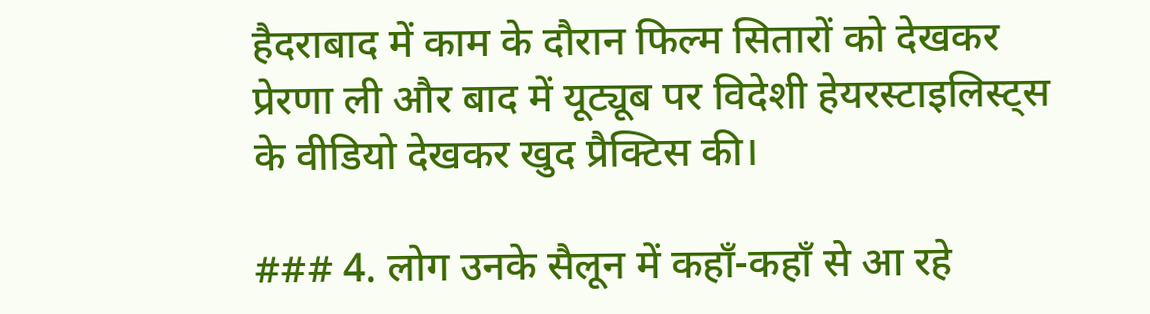हैदराबाद में काम के दौरान फिल्म सितारों को देखकर प्रेरणा ली और बाद में यूट्यूब पर विदेशी हेयरस्टाइलिस्ट्स के वीडियो देखकर खुद प्रैक्टिस की।

### 4. लोग उनके सैलून में कहाँ-कहाँ से आ रहे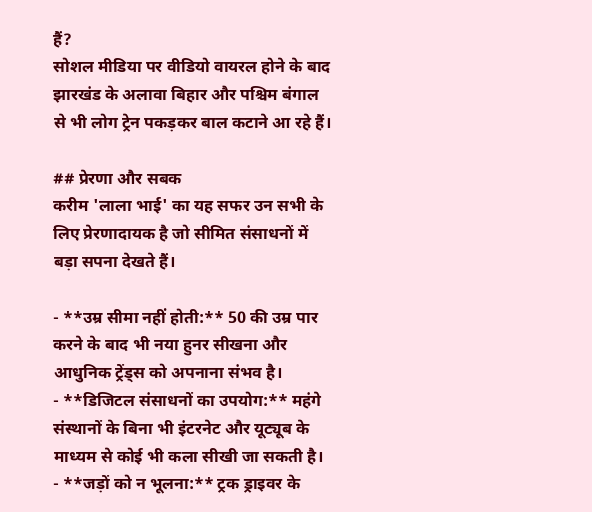हैं?
सोशल मीडिया पर वीडियो वायरल होने के बाद झारखंड के अलावा बिहार और पश्चिम बंगाल से भी लोग ट्रेन पकड़कर बाल कटाने आ रहे हैं।

## प्रेरणा और सबक
करीम 'लाला भाई' का यह सफर उन सभी के लिए प्रेरणादायक है जो सीमित संसाधनों में बड़ा सपना देखते हैं।

- **उम्र सीमा नहीं होती:** 50 की उम्र पार करने के बाद भी नया हुनर सीखना और आधुनिक ट्रेंड्स को अपनाना संभव है।
- **डिजिटल संसाधनों का उपयोग:** महंगे संस्थानों के बिना भी इंटरनेट और यूट्यूब के माध्यम से कोई भी कला सीखी जा सकती है।
- **जड़ों को न भूलना:** ट्रक ड्राइवर के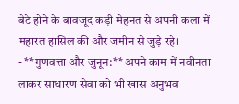बेटे होने के बावजूद कड़ी मेहनत से अपनी कला में महारत हासिल की और जमीन से जुड़े रहे।
- **गुणवत्ता और जुनून:** अपने काम में नवीनता लाकर साधारण सेवा को भी खास अनुभव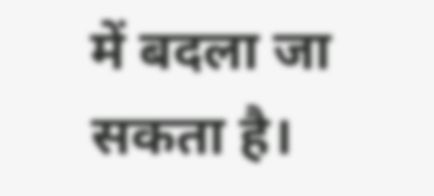में बदला जा सकता है।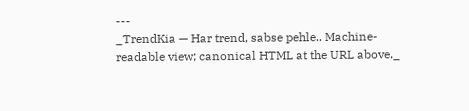---
_TrendKia — Har trend, sabse pehle.. Machine-readable view; canonical HTML at the URL above._